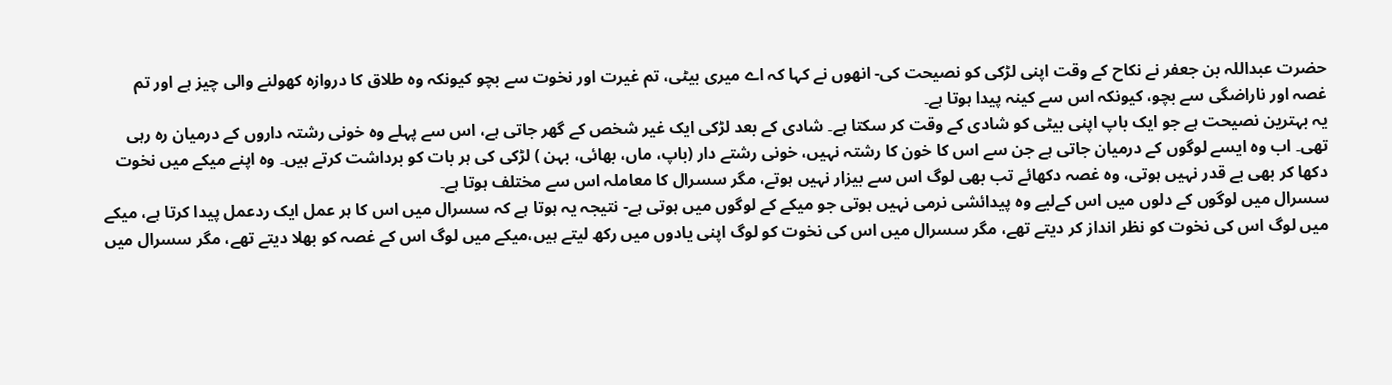حضرت عبداللہ بن جعفر نے نکاح کے وقت اپنی لڑکی کو نصیحت کی- انھوں نے کہا کہ اے میری بیٹی، تم غیرت اور نخوت سے بچو کیونکہ وه طلاق کا دروازه کهولنے والی چیز ہے اور تم غصہ اور ناراضگی سے بچو، کیونکہ اس سے کینہ پیدا ہوتا ہے۔
یہ بہترین نصیحت ہے جو ایک باپ اپنی بیٹی کو شادی کے وقت کر سکتا ہے۔ شادی کے بعد لڑکی ایک غیر شخص کے گھر جاتی ہے، اس سے پہلے وه خونی رشتہ داروں کے درمیان ره رہی تھی۔ اب وه ایسے لوگوں کے درمیان جاتی ہے جن سے اس کا خون کا رشتہ نہیں، خونی رشتے دار (باپ، ماں، بھائی، بہن ) لڑکی کی ہر بات کو برداشت کرتے ہیں۔ وه اپنے میکے میں نخوت دکھا کر بھی بے قدر نہیں ہوتی، وه غصہ دکھائے تب بھی لوگ اس سے بیزار نہیں ہوتے، مگر سسرال کا معاملہ اس سے مختلف ہوتا ہے۔
سسرال میں لوگوں کے دلوں میں اس کےلیے وه پیدائشی نرمی نہیں ہوتی جو میکے کے لوگوں میں ہوتی ہے- نتیجہ یہ ہوتا ہے کہ سسرال میں اس کا ہر عمل ایک ردعمل پیدا کرتا ہے، میکے میں لوگ اس کی نخوت کو نظر انداز کر دیتے تھے، مگر سسرال میں اس کی نخوت کو لوگ اپنی یادوں میں رکھ لیتے ہیں،میکے میں لوگ اس کے غصہ کو بھلا دیتے تھے، مگر سسرال میں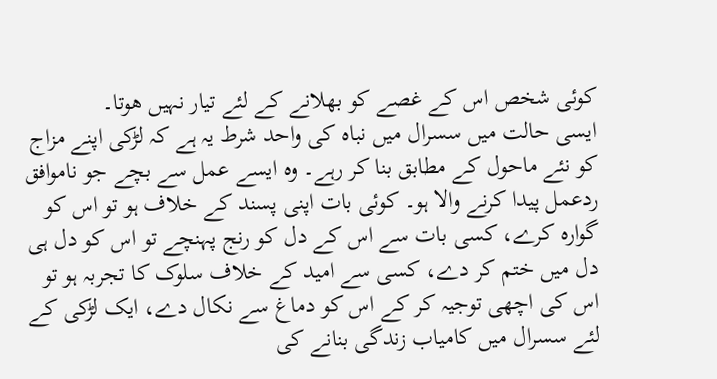کوئی شخص اس کے غصے کو بھلانے کے لئے تیار نہیں هوتا۔
ایسی حالت میں سسرال میں نباه کی واحد شرط یہ ہے کہ لڑکی اپنے مزاج کو نئے ماحول کے مطابق بنا کر رہے۔ وه ایسے عمل سے بچے جو ناموافق ردعمل پیدا کرنے والا ہو۔ کوئی بات اپنی پسند کے خلاف ہو تو اس کو گواره کرے، کسی بات سے اس کے دل کو رنج پہنچے تو اس کو دل ہی دل میں ختم کر دے، کسی سے امید کے خلاف سلوک کا تجربہ ہو تو اس کی اچھی توجیہ کر کے اس کو دماغ سے نکال دے، ایک لڑکی کے لئے سسرال میں کامیاب زندگی بنانے کی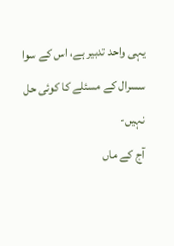یہی واحد تدبیر ہے، اس کے سوا سسرال کے مسئلے کا کوئی حل نہیں-
آج کے ماں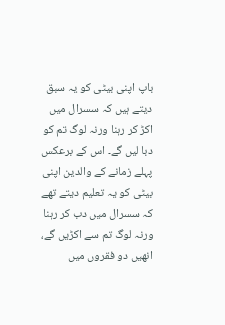باپ اپنی بیٹی کو یہ سبق دیتے ہیں کہ سسرال میں اکڑ کر رہنا ورنہ لوگ تم کو دبا لیں گے۔ اس کے برعکس پہلے زمانے کے والدین اپنی بیٹی کو یہ تعلیم دیتے تھے کہ سسرال میں دب کر رہنا ورنہ لوگ تم سے اکڑیں گے، انھیں دو فقروں میں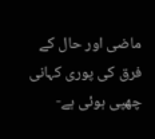ماضی اور حال کے فرق کی پوری کہانی چھپی ہوئی ہے-